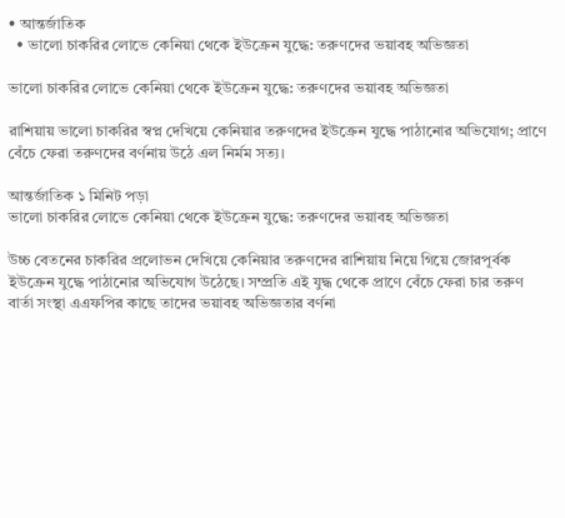• আন্তর্জাতিক
  • ভালো চাকরির লোভে কেনিয়া থেকে ইউক্রেন যুদ্ধে: তরুণদের ভয়াবহ অভিজ্ঞতা

ভালো চাকরির লোভে কেনিয়া থেকে ইউক্রেন যুদ্ধে: তরুণদের ভয়াবহ অভিজ্ঞতা

রাশিয়ায় ভালো চাকরির স্বপ্ন দেখিয়ে কেনিয়ার তরুণদের ইউক্রেন যুদ্ধে পাঠানোর অভিযোগ; প্রাণে বেঁচে ফেরা তরুণদের বর্ণনায় উঠে এল নির্মম সত্য।

আন্তর্জাতিক ১ মিনিট পড়া
ভালো চাকরির লোভে কেনিয়া থেকে ইউক্রেন যুদ্ধে: তরুণদের ভয়াবহ অভিজ্ঞতা

উচ্চ বেতনের চাকরির প্রলোভন দেখিয়ে কেনিয়ার তরুণদের রাশিয়ায় নিয়ে গিয়ে জোরপূর্বক ইউক্রেন যুদ্ধে পাঠানোর অভিযোগ উঠেছে। সম্প্রতি এই যুদ্ধ থেকে প্রাণে বেঁচে ফেরা চার তরুণ বার্তা সংস্থা এএফপির কাছে তাদের ভয়াবহ অভিজ্ঞতার বর্ণনা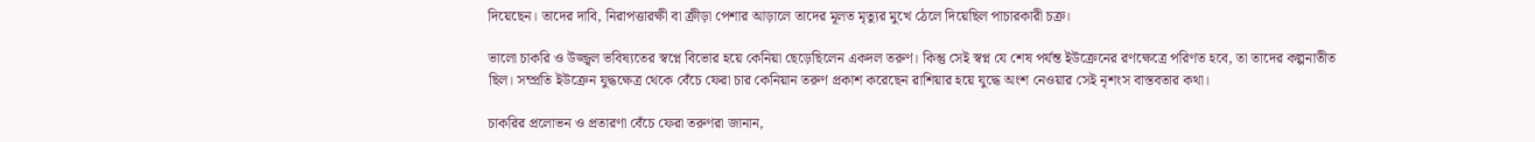দিয়েছেন। তাদের দাবি, নিরাপত্তারক্ষী বা ক্রীড়া পেশার আড়ালে তাদের মূলত মৃত্যুর মুখে ঠেলে দিয়েছিল পাচারকারী চক্র।

ভালো চাকরি ও উজ্জ্বল ভবিষ্যতের স্বপ্নে বিভোর হয়ে কেনিয়া ছেড়েছিলেন একদল তরুণ। কিন্তু সেই স্বপ্ন যে শেষ পর্যন্ত ইউক্রেনের রণক্ষেত্রে পরিণত হবে, তা তাদের কল্পনাতীত ছিল। সম্প্রতি ইউক্রেন যুদ্ধক্ষেত্র থেকে বেঁচে ফেরা চার কেনিয়ান তরুণ প্রকাশ করেছেন রাশিয়ার হয়ে যুদ্ধে অংশ নেওয়ার সেই নৃশংস বাস্তবতার কথা।

চাকরির প্রলোভন ও প্রতারণা বেঁচে ফেরা তরুণরা জানান,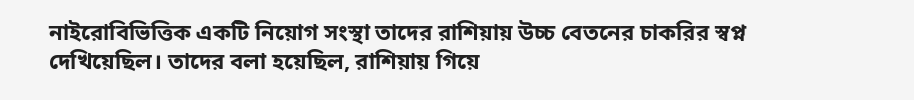নাইরোবিভিত্তিক একটি নিয়োগ সংস্থা তাদের রাশিয়ায় উচ্চ বেতনের চাকরির স্বপ্ন দেখিয়েছিল। তাদের বলা হয়েছিল, রাশিয়ায় গিয়ে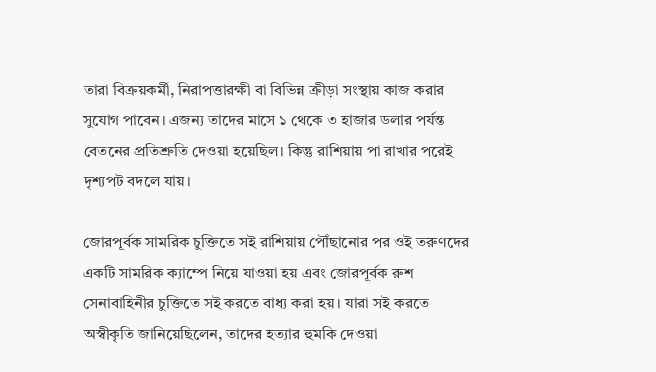তারা বিক্রয়কর্মী, নিরাপত্তারক্ষী বা বিভিন্ন ক্রীড়া সংস্থায় কাজ করার সুযোগ পাবেন। এজন্য তাদের মাসে ১ থেকে ৩ হাজার ডলার পর্যন্ত বেতনের প্রতিশ্রুতি দেওয়া হয়েছিল। কিন্তু রাশিয়ায় পা রাখার পরেই দৃশ্যপট বদলে যায়।

জোরপূর্বক সামরিক চুক্তিতে সই রাশিয়ায় পৌঁছানোর পর ওই তরুণদের একটি সামরিক ক্যাম্পে নিয়ে যাওয়া হয় এবং জোরপূর্বক রুশ সেনাবাহিনীর চুক্তিতে সই করতে বাধ্য করা হয়। যারা সই করতে অস্বীকৃতি জানিয়েছিলেন, তাদের হত্যার হুমকি দেওয়া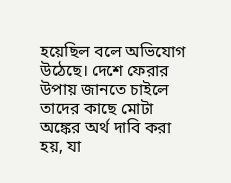হয়েছিল বলে অভিযোগ উঠেছে। দেশে ফেরার উপায় জানতে চাইলে তাদের কাছে মোটা অঙ্কের অর্থ দাবি করা হয়, যা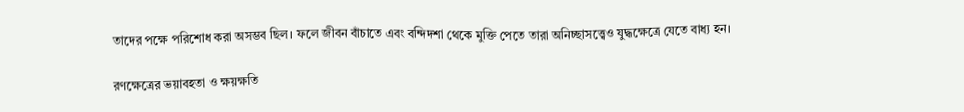তাদের পক্ষে পরিশোধ করা অসম্ভব ছিল। ফলে জীবন বাঁচাতে এবং বন্দিদশা থেকে মুক্তি পেতে তারা অনিচ্ছাসত্ত্বেও যুদ্ধক্ষেত্রে যেতে বাধ্য হন।

রণক্ষেত্রের ভয়াবহতা ও ক্ষয়ক্ষতি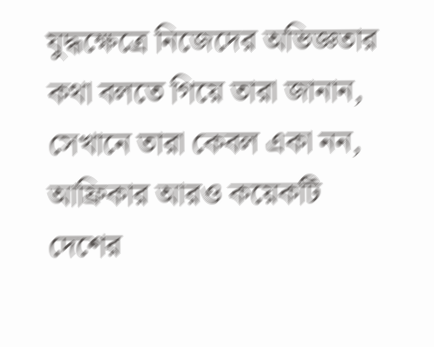যুদ্ধক্ষেত্রে নিজেদের অভিজ্ঞতার কথা বলতে গিয়ে তারা জানান, সেখানে তারা কেবল একা নন, আফ্রিকার আরও কয়েকটি দেশের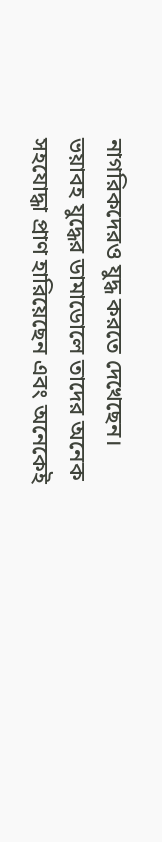নাগরিকদেরও যুদ্ধ করতে দেখেছেন। ভয়াবহ যুদ্ধের ডামাডোলে তাদের অনেক সহযোদ্ধা প্রাণ হারিয়েছেন এবং অনেকেই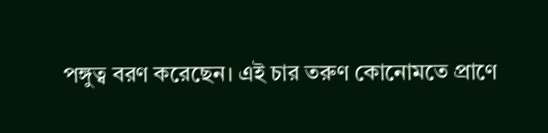পঙ্গুত্ব বরণ করেছেন। এই চার তরুণ কোনোমতে প্রাণে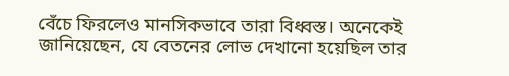বেঁচে ফিরলেও মানসিকভাবে তারা বিধ্বস্ত। অনেকেই জানিয়েছেন, যে বেতনের লোভ দেখানো হয়েছিল তার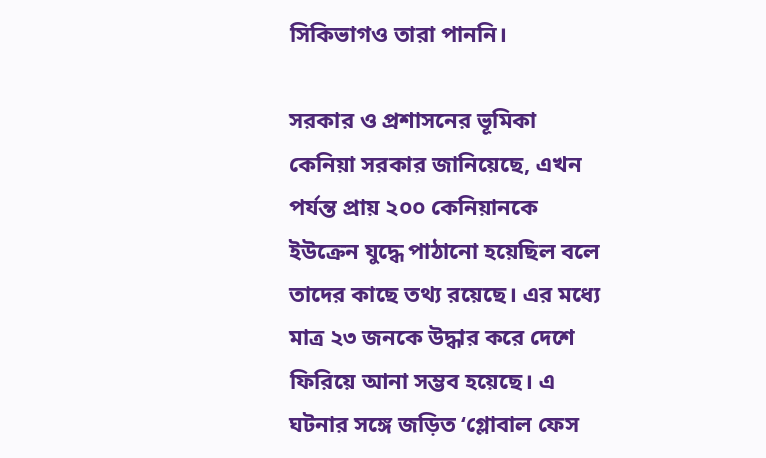সিকিভাগও তারা পাননি।

সরকার ও প্রশাসনের ভূমিকা কেনিয়া সরকার জানিয়েছে, এখন পর্যন্ত প্রায় ২০০ কেনিয়ানকে ইউক্রেন যুদ্ধে পাঠানো হয়েছিল বলে তাদের কাছে তথ্য রয়েছে। এর মধ্যে মাত্র ২৩ জনকে উদ্ধার করে দেশে ফিরিয়ে আনা সম্ভব হয়েছে। এ ঘটনার সঙ্গে জড়িত ‘গ্লোবাল ফেস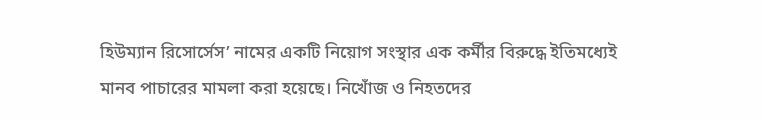হিউম্যান রিসোর্সেস’ নামের একটি নিয়োগ সংস্থার এক কর্মীর বিরুদ্ধে ইতিমধ্যেই মানব পাচারের মামলা করা হয়েছে। নিখোঁজ ও নিহতদের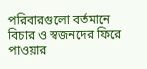পরিবারগুলো বর্তমানে বিচার ও স্বজনদের ফিরে পাওয়ার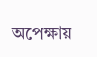অপেক্ষায়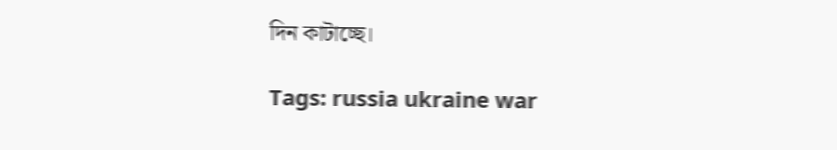দিন কাটাচ্ছে।

Tags: russia ukraine war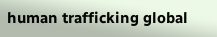human trafficking global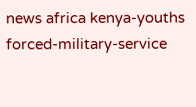news africa kenya-youths forced-military-service